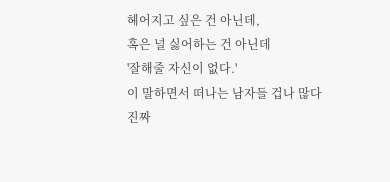헤어지고 싶은 건 아닌데,
혹은 널 싫어하는 건 아닌데
'잘해줄 자신이 없다.'
이 말하면서 떠나는 남자들 겁나 많다 진짜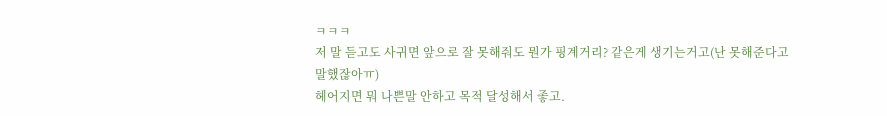ㅋㅋㅋ
저 말 듣고도 사귀면 앞으로 잘 못해줘도 뭔가 핑계거리? 같은게 생기는거고(난 못해준다고 말했잖아ㅠ)
헤어지면 뭐 나쁜말 안하고 목적 달성해서 좋고.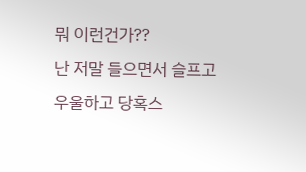뭐 이런건가??
난 저말 들으면서 슬프고 우울하고 당혹스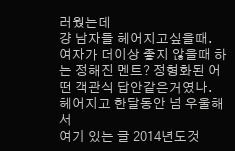러웠는데
걍 남자들 헤어지고싶을때.
여자가 더이상 좋지 않을때 하는 정해진 멘트? 정형화된 어떤 객관식 답안같은거였나.
헤어지고 한달동안 넘 우울해서
여기 있는 글 2014년도것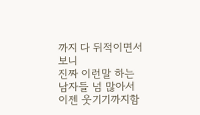까지 다 뒤적이면서보니
진짜 이런말 하는 남자들 넘 많아서 이젠 웃기기까지함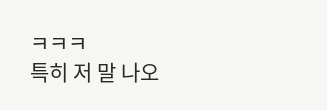ㅋㅋㅋ
특히 저 말 나오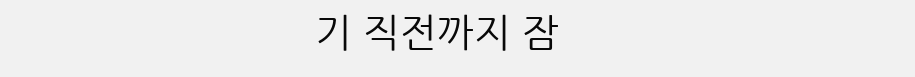기 직전까지 잠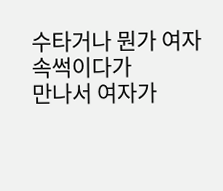수타거나 뭔가 여자 속썩이다가
만나서 여자가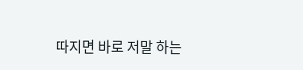따지면 바로 저말 하는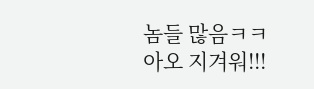놈들 많음ㅋㅋ
아오 지겨워!!!